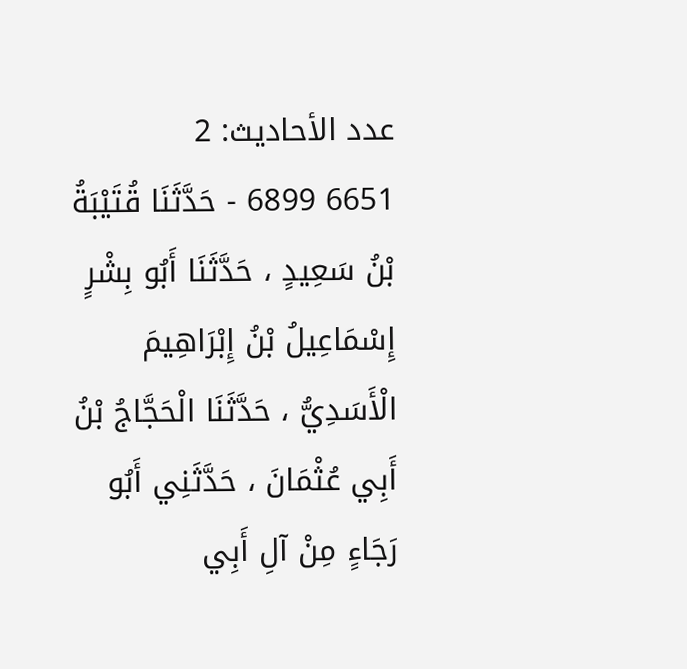عدد الأحاديث: 2
6651 6899 - حَدَّثَنَا قُتَيْبَةُ بْنُ سَعِيدٍ ، حَدَّثَنَا أَبُو بِشْرٍ إِسْمَاعِيلُ بْنُ إِبْرَاهِيمَ الْأَسَدِيُّ ، حَدَّثَنَا الْحَجَّاجُ بْنُ أَبِي عُثْمَانَ ، حَدَّثَنِي أَبُو رَجَاءٍ مِنْ آلِ أَبِي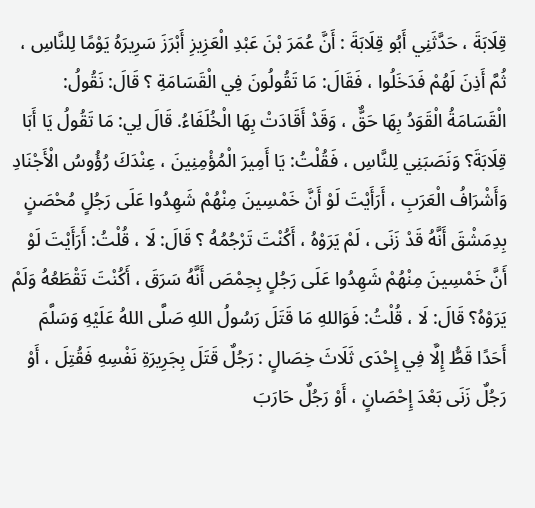قِلَابَةَ ، حَدَّثَنِي أَبُو قِلَابَةَ : أَنَّ عُمَرَ بْنَ عَبْدِ الْعَزِيزِ أَبْرَزَ سَرِيرَهُ يَوْمًا لِلنَّاسِ ، ثُمَّ أَذِنَ لَهُمْ فَدَخَلُوا ، فَقَالَ: مَا تَقُولُونَ فِي الْقَسَامَةِ ؟ قَالَ: نَقُولُ: الْقَسَامَةُ الْقَوَدُ بِهَا حَقٌّ ، وَقَدْ أَقَادَتْ بِهَا الْخُلَفَاءُ. قَالَ لِي: مَا تَقُولُ يَا أَبَا قِلَابَةَ؟ وَنَصَبَنِي لِلنَّاسِ ، فَقُلْتُ: يَا أَمِيرَ الْمُؤْمِنِينَ ، عِنْدَكَ رُؤُوسُ الْأَجْنَادِ وَأَشْرَافُ الْعَرَبِ ، أَرَأَيْتَ لَوْ أَنَّ خَمْسِينَ مِنْهُمْ شَهِدُوا عَلَى رَجُلٍ مُحْصَنٍ بِدِمَشْقَ أَنَّهُ قَدْ زَنَى ، لَمْ يَرَوْهُ ، أَكُنْتَ تَرْجُمُهُ ؟ قَالَ: لَا ، قُلْتُ: أَرَأَيْتَ لَوْ أَنَّ خَمْسِينَ مِنْهُمْ شَهِدُوا عَلَى رَجُلٍ بِحِمْصَ أَنَّهُ سَرَقَ ، أَكُنْتَ تَقْطَعُهُ وَلَمْ يَرَوْهُ؟ قَالَ: لَا ، قُلْتُ: فَوَاللهِ مَا قَتَلَ رَسُولُ اللهِ صَلَّى اللهُ عَلَيْهِ وَسَلَّمَ أَحَدًا قَطُّ إِلَّا فِي إِحْدَى ثَلَاثَ خِصَالٍ : رَجُلٌ قَتَلَ بِجَرِيرَةِ نَفْسِهِ فَقُتِلَ ، أَوْ رَجُلٌ زَنَى بَعْدَ إِحْصَانٍ ، أَوْ رَجُلٌ حَارَبَ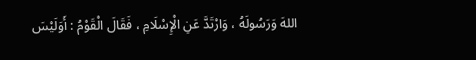اللهَ وَرَسُولَهُ ، وَارْتَدَّ عَنِ الْإِسْلَامِ ، فَقَالَ الْقَوْمُ : أَوَلَيْسَ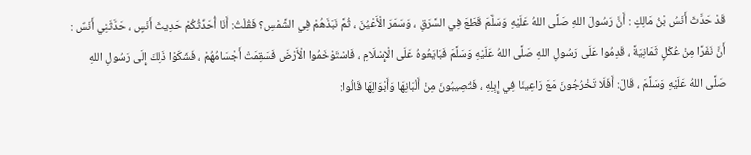قَدْ حَدَّثَ أَنَسُ بْنُ مَالِكٍ : أَنَّ رَسُولَ اللهِ صَلَّى اللهُ عَلَيْهِ وَسَلَّمَ قَطَعَ فِي السَّرَقِ ، وَسَمَرَ الْأَعْيُنَ ، ثُمَّ نَبَذَهُمْ فِي الشَّمْسِ؟ فَقُلْتُ: أَنَا أُحَدِّثُكُمْ حَدِيثَ أَنَسٍ ، حَدَّثَنِي أَنَسٌ : أَنَّ نَفَرًا مِنْ عُكْلٍ ثَمَانِيَةً ، قَدِمُوا عَلَى رَسُولِ اللهِ صَلَّى اللهُ عَلَيْهِ وَسَلَّمَ فَبَايَعُوهُ عَلَى الْإِسْلَامِ ، فَاسْتَوْخَمُوا الْأَرْضَ فَسَقِمَتْ أَجْسَامُهُمْ ، فَشَكَوْا ذَلِكَ إِلَى رَسُولِ اللهِ صَلَّى اللهُ عَلَيْهِ وَسَلَّمَ ، قَالَ: أَفَلَا تَخْرُجُونَ مَعَ رَاعِينَا فِي إِبِلِهِ ، فَتُصِيبُونَ مِنْ أَلْبَانِهَا وَأَبْوَالِهَا قَالُوا: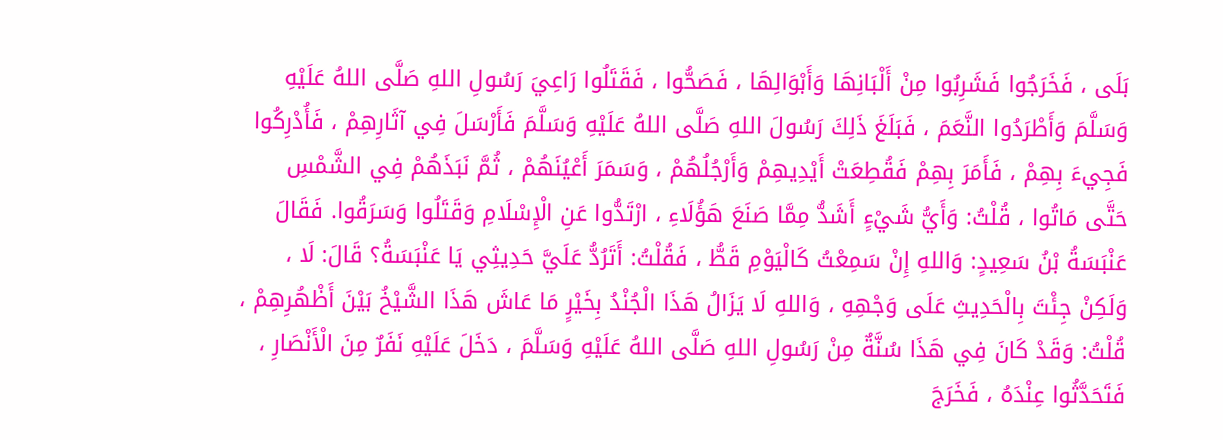بَلَى ، فَخَرَجُوا فَشَرِبُوا مِنْ أَلْبَانِهَا وَأَبْوَالِهَا ، فَصَحُّوا ، فَقَتَلُوا رَاعِيَ رَسُولِ اللهِ صَلَّى اللهُ عَلَيْهِ وَسَلَّمَ وَأَطْرَدُوا النَّعَمَ ، فَبَلَغَ ذَلِكَ رَسُولَ اللهِ صَلَّى اللهُ عَلَيْهِ وَسَلَّمَ فَأَرْسَلَ فِي آثَارِهِمْ ، فَأُدْرِكُوا فَجِيءَ بِهِمْ ، فَأَمَرَ بِهِمْ فَقُطِعَتْ أَيْدِيهِمْ وَأَرْجُلُهُمْ ، وَسَمَرَ أَعْيُنَهُمْ ، ثُمَّ نَبَذَهُمْ فِي الشَّمْسِ حَتَّى مَاتُوا ، قُلْتُ: وَأَيُّ شَيْءٍ أَشَدُّ مِمَّا صَنَعَ هَؤُلَاءِ ، ارْتَدُّوا عَنِ الْإِسْلَامِ وَقَتَلُوا وَسَرَقُوا. فَقَالَ عَنْبَسَةُ بْنُ سَعِيدٍ: وَاللهِ إِنْ سَمِعْتُ كَالْيَوْمِ قَطُّ ، فَقُلْتُ: أَتَرُدُّ عَلَيَّ حَدِيثِي يَا عَنْبَسَةُ؟ قَالَ: لَا ، وَلَكِنْ جِئْتَ بِالْحَدِيثِ عَلَى وَجْهِهِ ، وَاللهِ لَا يَزَالُ هَذَا الْجُنْدُ بِخَيْرٍ مَا عَاشَ هَذَا الشَّيْخُ بَيْنَ أَظْهُرِهِمْ ، قُلْتُ: وَقَدْ كَانَ فِي هَذَا سُنَّةٌ مِنْ رَسُولِ اللهِ صَلَّى اللهُ عَلَيْهِ وَسَلَّمَ ، دَخَلَ عَلَيْهِ نَفَرٌ مِنَ الْأَنْصَارِ ، فَتَحَدَّثُوا عِنْدَهُ ، فَخَرَجَ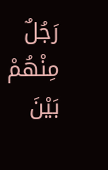رَجُلٌ مِنْهُمْ بَيْنَ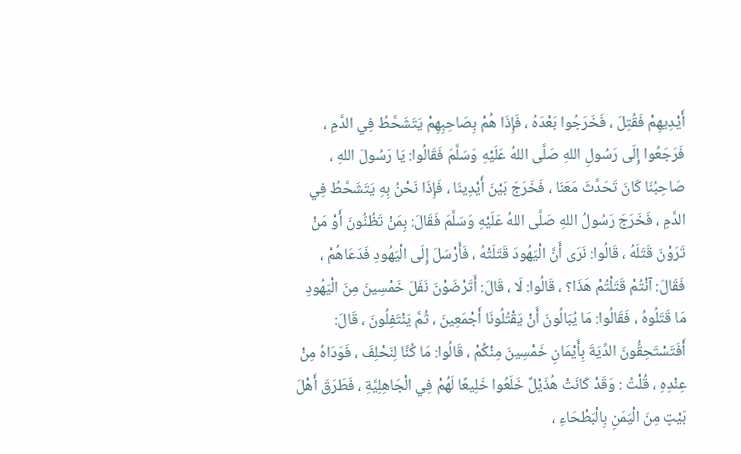أَيْدِيهِمْ فَقُتِلَ ، فَخَرَجُوا بَعْدَهُ ، فَإِذَا هُمْ بِصَاحِبِهِمْ يَتَشَحَّطُ فِي الدَّمِ ، فَرَجَعُوا إِلَى رَسُولِ اللهِ صَلَّى اللهُ عَلَيْهِ وَسَلَّمَ فَقَالُوا: يَا رَسُولَ اللهِ ، صَاحِبُنَا كَانَ تَحَدَّثَ مَعَنَا ، فَخَرَجَ بَيْنَ أَيْدِينَا ، فَإِذَا نَحْنُ بِهِ يَتَشَحَّطُ فِي الدَّمِ ، فَخَرَجَ رَسُولُ اللهِ صَلَّى اللهُ عَلَيْهِ وَسَلَّمَ فَقَالَ: بِمَنْ تَظُنُّونَ أَوْ مَنْ تَرَوْنَ قَتَلَهُ ، قَالُوا: نَرَى أَنَّ الْيَهُودَ قَتَلَتْهُ ، فَأَرْسَلَ إِلَى الْيَهُودِ فَدَعَاهُمْ ، فَقَالَ: آنْتُمْ قَتَلْتُمْ هَذَا؟ ، قَالُوا: لَا ، قَالَ: أَتَرْضَوْنَ نَفَلَ خَمْسِينَ مِنَ الْيَهُودِ مَا قَتَلُوهُ ، فَقَالُوا: مَا يُبَالُونَ أَنْ يَقْتُلُونَا أَجْمَعِينَ ، ثُمَّ يَنْتَفِلُونَ ، قَالَ: أَفَتَسْتَحِقُّونَ الدِّيَةَ بِأَيْمَانِ خَمْسِينَ مِنْكُمْ ، قَالُوا: مَا كُنَّا لِنَحْلِفَ ، فَوَدَاهُ مِنْ عِنْدِهِ ، قُلْتُ : وَقَدْ كَانَتْ هُذَيْلٌ خَلَعُوا خَلِيعًا لَهُمْ فِي الْجَاهِلِيَّةِ ، فَطَرَقَ أَهْلَ بَيْتٍ مِنَ الْيَمَنِ بِالْبَطْحَاءِ ،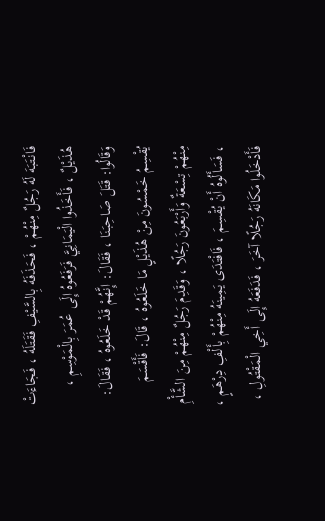فَانْتَبَهَ لَهُ رَجُلٌ مِنْهُمْ ، فَحَذَفَهُ بِالسَّيْفِ فَقَتَلَهُ ، فَجَاءَتْ هُذَيْلٌ ، فَأَخَذُوا الْيَمَانِيَّ فَرَفَعُوهُ إِلَى عُمَرَ بِالْمَوْسِمِ ، وَقَالُوا: قَتَلَ صَاحِبَنَا ، فَقَالَ: إِنَّهُمْ قَدْ خَلَعُوهُ ، فَقَالَ: يُقْسِمُ خَمْسُونَ مِنْ هُذَيْلٍ مَا خَلَعُوهُ ، قَالَ: فَأَقْسَمَ مِنْهُمْ تِسْعَةٌ وَأَرْبَعُونَ رَجُلًا ، وَقَدِمَ رَجُلٌ مِنْهُمْ مِنَ الشَّأْمِ ، فَسَأَلُوهُ أَنْ يُقْسِمَ ، فَافْتَدَى يَمِينَهُ مِنْهُمْ بِأَلْفِ دِرْهَمٍ ، فَأَدْخَلُوا مَكَانَهُ رَجُلًا آخَرَ ، فَدَفَعَهُ إِلَى أَخِي الْمَقْتُولِ ،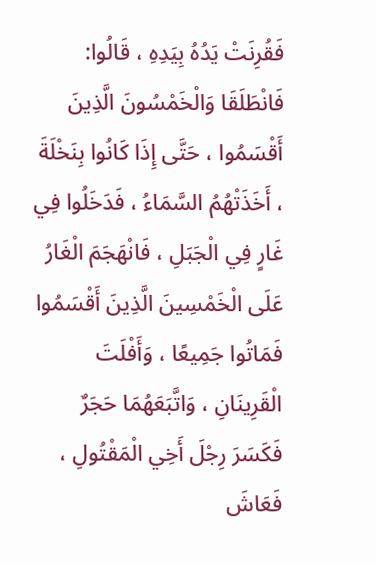فَقُرِنَتْ يَدُهُ بِيَدِهِ ، قَالُوا: فَانْطَلَقَا وَالْخَمْسُونَ الَّذِينَ أَقْسَمُوا ، حَتَّى إِذَا كَانُوا بِنَخْلَةَ ، أَخَذَتْهُمُ السَّمَاءُ ، فَدَخَلُوا فِي غَارٍ فِي الْجَبَلِ ، فَانْهَجَمَ الْغَارُ عَلَى الْخَمْسِينَ الَّذِينَ أَقْسَمُوا فَمَاتُوا جَمِيعًا ، وَأَفْلَتَ الْقَرِينَانِ ، وَاتَّبَعَهُمَا حَجَرٌ فَكَسَرَ رِجْلَ أَخِي الْمَقْتُولِ ، فَعَاشَ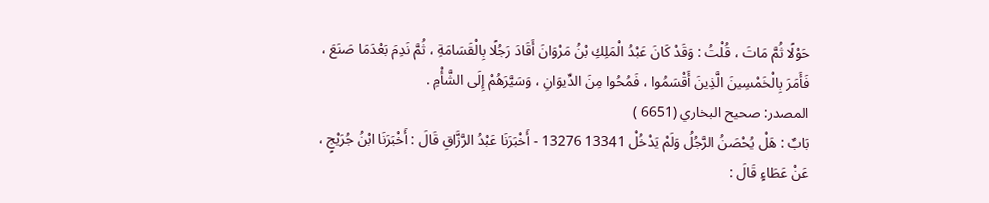حَوْلًا ثُمَّ مَاتَ ، قُلْتُ : وَقَدْ كَانَ عَبْدُ الْمَلِكِ بْنُ مَرْوَانَ أَقَادَ رَجُلًا بِالْقَسَامَةِ ، ثُمَّ نَدِمَ بَعْدَمَا صَنَعَ ، فَأَمَرَ بِالْخَمْسِينَ الَّذِينَ أَقْسَمُوا ، فَمُحُوا مِنَ الدِّيوَانِ ، وَسَيَّرَهُمْ إِلَى الشَّأْمِ .
المصدر: صحيح البخاري (6651 )
بَابٌ : هَلْ يُحْصَنُ الرَّجُلُ وَلَمْ يَدْخُلْ 13341 13276 - أَخْبَرَنَا عَبْدُ الرَّزَّاقِ قَالَ : أَخْبَرَنَا ابْنُ جُرَيْجٍ ، عَنْ عَطَاءٍ قَالَ :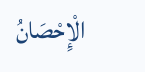الْإِحْصَانُ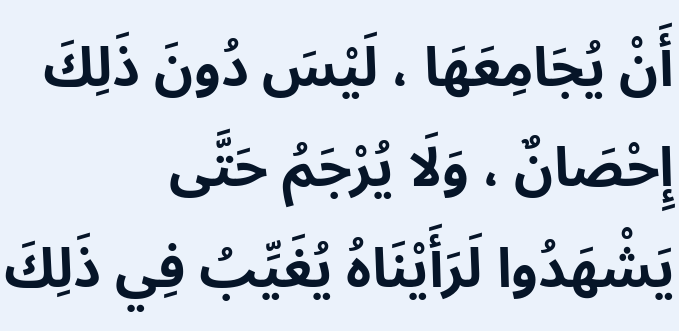أَنْ يُجَامِعَهَا ، لَيْسَ دُونَ ذَلِكَ إِحْصَانٌ ، وَلَا يُرْجَمُ حَتَّى يَشْهَدُوا لَرَأَيْنَاهُ يُغَيِّبُ فِي ذَلِكَ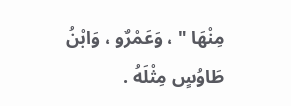مِنْهَا " ، وَعَمْرٌو ، وَابْنُ طَاوُسٍ مِثْلَهُ .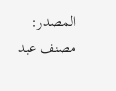المصدر: مصنف عبد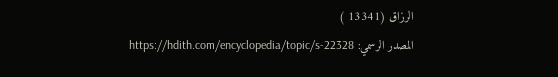الرزاق (13341 )
المصدر الرسمي: https://hdith.com/encyclopedia/topic/s-22328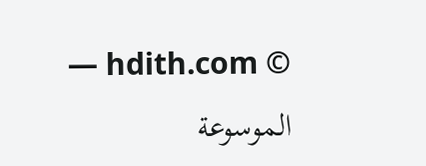© hdith.com — الموسوعة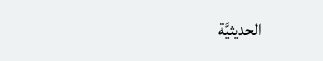الحديثيَّة